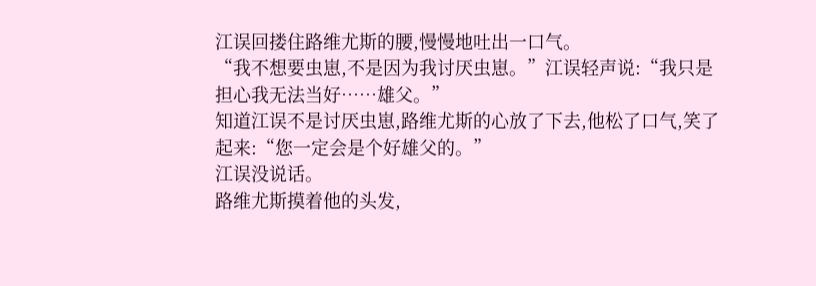江误回搂住路维尤斯的腰,慢慢地吐出一口气。
“我不想要虫崽,不是因为我讨厌虫崽。”江误轻声说:“我只是担心我无法当好……雄父。”
知道江误不是讨厌虫崽,路维尤斯的心放了下去,他松了口气,笑了起来:“您一定会是个好雄父的。”
江误没说话。
路维尤斯摸着他的头发,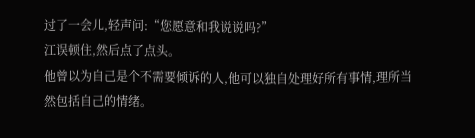过了一会儿,轻声问:“您愿意和我说说吗?”
江误顿住,然后点了点头。
他曾以为自己是个不需要倾诉的人,他可以独自处理好所有事情,理所当然包括自己的情绪。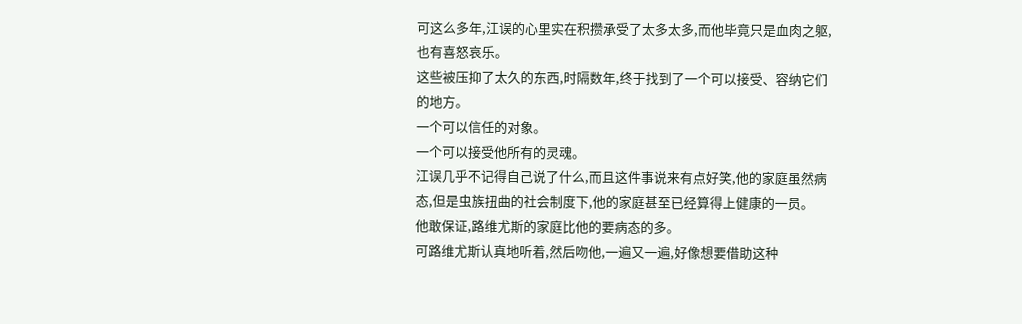可这么多年,江误的心里实在积攒承受了太多太多,而他毕竟只是血肉之躯,也有喜怒哀乐。
这些被压抑了太久的东西,时隔数年,终于找到了一个可以接受、容纳它们的地方。
一个可以信任的对象。
一个可以接受他所有的灵魂。
江误几乎不记得自己说了什么,而且这件事说来有点好笑,他的家庭虽然病态,但是虫族扭曲的社会制度下,他的家庭甚至已经算得上健康的一员。
他敢保证,路维尤斯的家庭比他的要病态的多。
可路维尤斯认真地听着,然后吻他,一遍又一遍,好像想要借助这种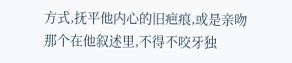方式,抚平他内心的旧疤痕,或是亲吻那个在他叙述里,不得不咬牙独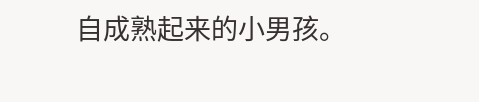自成熟起来的小男孩。